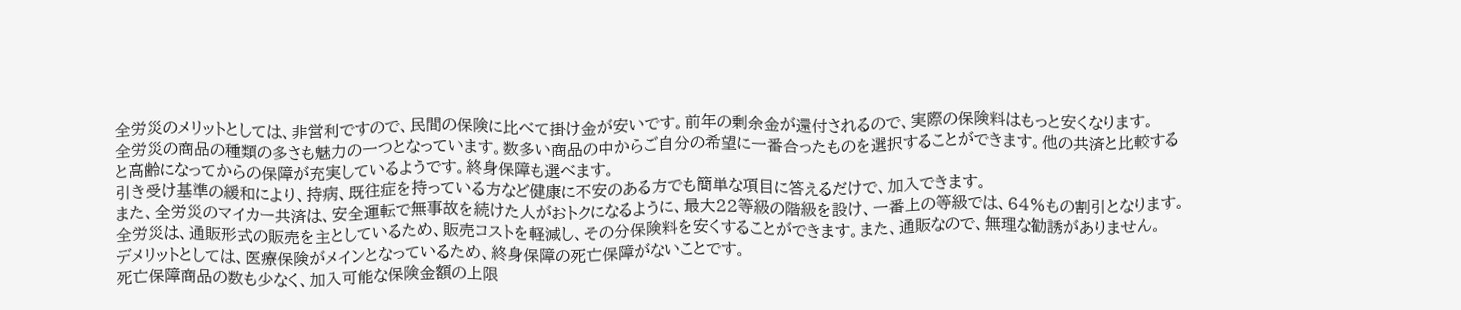全労災のメリットとしては、非営利ですので、民間の保険に比べて掛け金が安いです。前年の剰余金が還付されるので、実際の保険料はもっと安くなります。
全労災の商品の種類の多さも魅力の一つとなっています。数多い商品の中からご自分の希望に一番合ったものを選択することができます。他の共済と比較すると高齢になってからの保障が充実しているようです。終身保障も選べます。
引き受け基準の緩和により、持病、既往症を持っている方など健康に不安のある方でも簡単な項目に答えるだけで、加入できます。
また、全労災のマイカー共済は、安全運転で無事故を続けた人がおトクになるように、最大22等級の階級を設け、一番上の等級では、64%もの割引となります。
全労災は、通販形式の販売を主としているため、販売コストを軽減し、その分保険料を安くすることができます。また、通販なので、無理な勧誘がありません。
デメリットとしては、医療保険がメインとなっているため、終身保障の死亡保障がないことです。
死亡保障商品の数も少なく、加入可能な保険金額の上限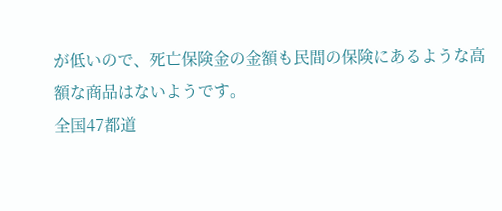が低いので、死亡保険金の金額も民間の保険にあるような高額な商品はないようです。
全国47都道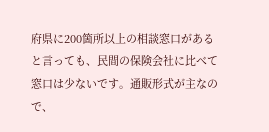府県に200箇所以上の相談窓口があると言っても、民間の保険会社に比べて窓口は少ないです。通販形式が主なので、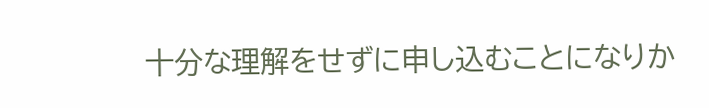十分な理解をせずに申し込むことになりか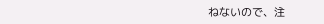ねないので、注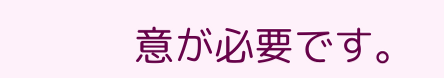意が必要です。